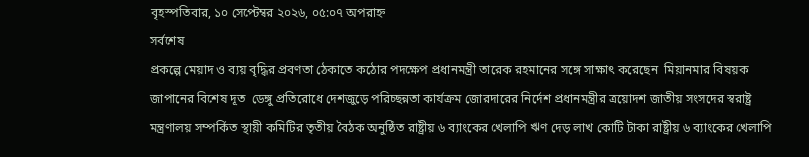বৃহস্পতিবার, ১০ সেপ্টেম্বর ২০২৬, ০৫:০৭ অপরাহ্ন
সর্বশেষ
প্রকল্পে মেয়াদ ও ব্যয় বৃদ্ধির প্রবণতা ঠেকাতে কঠোর পদক্ষেপ প্রধানমন্ত্রী তারেক রহমানের সঙ্গে সাক্ষাৎ করেছেন  মিয়ানমার বিষয়ক জাপানের বিশেষ দূত  ডেঙ্গু প্রতিরোধে দেশজুড়ে পরিচ্ছন্নতা কার্যক্রম জোরদারের নির্দেশ প্রধানমন্ত্রীর ত্রয়োদশ জাতীয় সংসদের স্বরাষ্ট্র মন্ত্রণালয় সম্পর্কিত স্থায়ী কমিটির তৃতীয় বৈঠক অনুষ্ঠিত রাষ্ট্রীয় ৬ ব্যাংকের খেলাপি ঋণ দেড় লাখ কোটি টাকা রাষ্ট্রীয় ৬ ব্যাংকের খেলাপি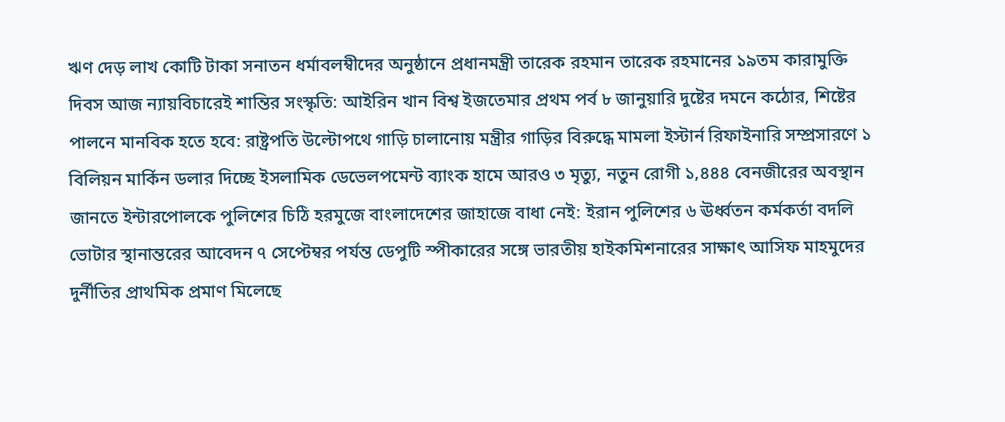ঋণ দেড় লাখ কোটি টাকা সনাতন ধর্মাবলম্বীদের অনুষ্ঠানে প্রধানমন্ত্রী তারেক রহমান তারেক রহমানের ১৯তম কারামুক্তি দিবস আজ ন্যায়বিচারেই শান্তির সংস্কৃতি: আইরিন খান বিশ্ব ইজতেমার প্রথম পর্ব ৮ জানুয়ারি দুষ্টের দমনে কঠোর, শিষ্টের পালনে মানবিক হতে হবে: রাষ্ট্রপতি উল্টোপথে গাড়ি চালানোয় মন্ত্রীর গাড়ির বিরুদ্ধে মামলা ইস্টার্ন রিফাইনারি সম্প্রসারণে ১ বিলিয়ন মার্কিন ডলার দিচ্ছে ইসলামিক ডেভেলপমেন্ট ব্যাংক হামে আরও ৩ মৃত্যু, নতুন রোগী ১,৪৪৪ বেনজীরের অবস্থান জানতে ইন্টারপোলকে পুলিশের চিঠি হরমুজে বাংলাদেশের জাহাজে বাধা নেই: ইরান পুলিশের ৬ ঊর্ধ্বতন কর্মকর্তা বদলি ভোটার স্থানান্তরের আবেদন ৭ সেপ্টেম্বর পর্যন্ত ডেপুটি স্পীকারের সঙ্গে ভারতীয় হাইকমিশনারের সাক্ষাৎ আসিফ মাহমুদের দুর্নীতির প্রাথমিক প্রমাণ মিলেছে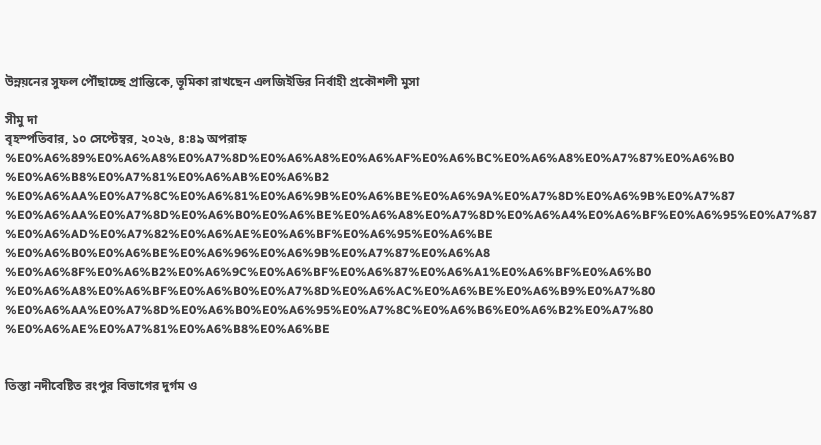উন্নয়নের সুফল পৌঁছাচ্ছে প্রান্তিকে, ভূমিকা রাখছেন এলজিইডির নির্বাহী প্রকৌশলী মুসা

সীমু দা
বৃহস্পতিবার, ১০ সেপ্টেম্বর, ২০২৬, ৪:৪৯ অপরাহ্ন
%E0%A6%89%E0%A6%A8%E0%A7%8D%E0%A6%A8%E0%A6%AF%E0%A6%BC%E0%A6%A8%E0%A7%87%E0%A6%B0 %E0%A6%B8%E0%A7%81%E0%A6%AB%E0%A6%B2 %E0%A6%AA%E0%A7%8C%E0%A6%81%E0%A6%9B%E0%A6%BE%E0%A6%9A%E0%A7%8D%E0%A6%9B%E0%A7%87 %E0%A6%AA%E0%A7%8D%E0%A6%B0%E0%A6%BE%E0%A6%A8%E0%A7%8D%E0%A6%A4%E0%A6%BF%E0%A6%95%E0%A7%87 %E0%A6%AD%E0%A7%82%E0%A6%AE%E0%A6%BF%E0%A6%95%E0%A6%BE %E0%A6%B0%E0%A6%BE%E0%A6%96%E0%A6%9B%E0%A7%87%E0%A6%A8 %E0%A6%8F%E0%A6%B2%E0%A6%9C%E0%A6%BF%E0%A6%87%E0%A6%A1%E0%A6%BF%E0%A6%B0 %E0%A6%A8%E0%A6%BF%E0%A6%B0%E0%A7%8D%E0%A6%AC%E0%A6%BE%E0%A6%B9%E0%A7%80 %E0%A6%AA%E0%A7%8D%E0%A6%B0%E0%A6%95%E0%A7%8C%E0%A6%B6%E0%A6%B2%E0%A7%80 %E0%A6%AE%E0%A7%81%E0%A6%B8%E0%A6%BE


তিস্তা নদীবেষ্টিত রংপুর বিভাগের দুর্গম ও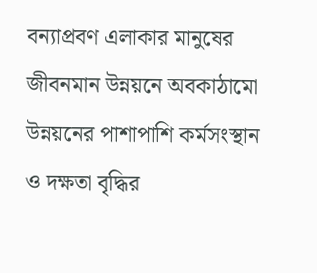বন্যাপ্রবণ এলাকার মানুষের জীবনমান উন্নয়নে অবকাঠামো উন্নয়নের পাশাপাশি কর্মসংস্থান ও দক্ষতা বৃদ্ধির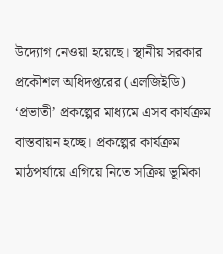উদ্যোগ নেওয়া হয়েছে। স্থানীয় সরকার প্রকৌশল অধিদপ্তরের (এলজিইডি) ‘প্রভাতী’ প্রকল্পের মাধ্যমে এসব কার্যক্রম বাস্তবায়ন হচ্ছে। প্রকল্পের কার্যক্রম মাঠপর্যায়ে এগিয়ে নিতে সক্রিয় ভূমিকা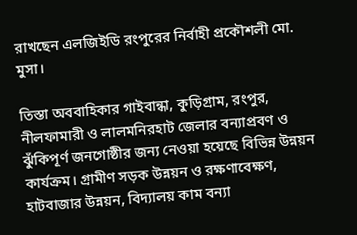রাখছেন এলজিইডি রংপুরের নির্বাহী প্রকৌশলী মো. মুসা।

তিস্তা অববাহিকার গাইবান্ধা, কুড়িগ্রাম, রংপুর, নীলফামারী ও লালমনিরহাট জেলার বন্যাপ্রবণ ও ঝুঁকিপূর্ণ জনগোষ্ঠীর জন্য নেওয়া হয়েছে বিভিন্ন উন্নয়ন কার্যক্রম। গ্রামীণ সড়ক উন্নয়ন ও রক্ষণাবেক্ষণ, হাটবাজার উন্নয়ন, বিদ্যালয় কাম বন্যা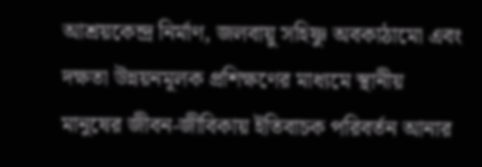আশ্রয়কেন্দ্র নির্মাণ, জলবায়ু সহিষ্ণু অবকাঠামো এবং দক্ষতা উন্নয়নমূলক প্রশিক্ষণের মাধ্যমে স্থানীয় মানুষের জীবন-জীবিকায় ইতিবাচক পরিবর্তন আনার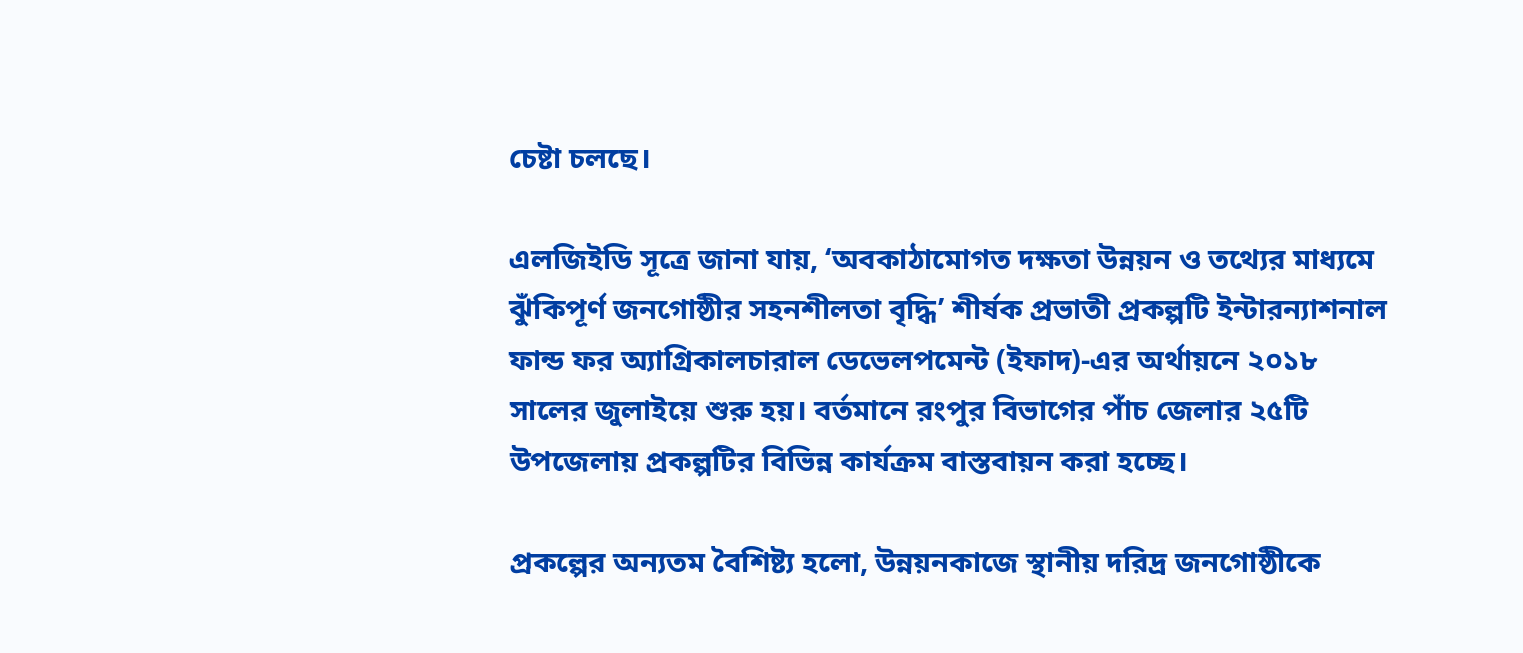চেষ্টা চলছে।

এলজিইডি সূত্রে জানা যায়, ‘অবকাঠামোগত দক্ষতা উন্নয়ন ও তথ্যের মাধ্যমে ঝুঁকিপূর্ণ জনগোষ্ঠীর সহনশীলতা বৃদ্ধি’ শীর্ষক প্রভাতী প্রকল্পটি ইন্টারন্যাশনাল ফান্ড ফর অ্যাগ্রিকালচারাল ডেভেলপমেন্ট (ইফাদ)-এর অর্থায়নে ২০১৮ সালের জুলাইয়ে শুরু হয়। বর্তমানে রংপুর বিভাগের পাঁচ জেলার ২৫টি উপজেলায় প্রকল্পটির বিভিন্ন কার্যক্রম বাস্তবায়ন করা হচ্ছে।

প্রকল্পের অন্যতম বৈশিষ্ট্য হলো, উন্নয়নকাজে স্থানীয় দরিদ্র জনগোষ্ঠীকে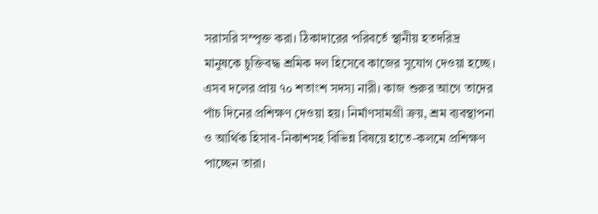সরাসরি সম্পৃক্ত করা। ঠিকাদারের পরিবর্তে স্থানীয় হতদরিদ্র মানুষকে চুক্তিবদ্ধ শ্রমিক দল হিসেবে কাজের সুযোগ দেওয়া হচ্ছে। এসব দলের প্রায় ৭০ শতাংশ সদস্য নারী। কাজ শুরুর আগে তাদের পাঁচ দিনের প্রশিক্ষণ দেওয়া হয়। নির্মাণসামগ্রী ক্রয়, শ্রম ব্যবস্থাপনা ও আর্থিক হিসাব-নিকাশসহ বিভিন্ন বিষয়ে হাতে-কলমে প্রশিক্ষণ পাচ্ছেন তারা।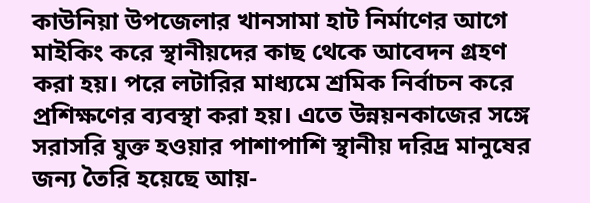কাউনিয়া উপজেলার খানসামা হাট নির্মাণের আগে মাইকিং করে স্থানীয়দের কাছ থেকে আবেদন গ্রহণ করা হয়। পরে লটারির মাধ্যমে শ্রমিক নির্বাচন করে প্রশিক্ষণের ব্যবস্থা করা হয়। এতে উন্নয়নকাজের সঙ্গে সরাসরি যুক্ত হওয়ার পাশাপাশি স্থানীয় দরিদ্র মানুষের জন্য তৈরি হয়েছে আয়-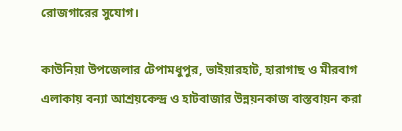রোজগারের সুযোগ।

কাউনিয়া উপজেলার টেপামধুপুর, ভাইয়ারহাট, হারাগাছ ও মীরবাগ এলাকায় বন্যা আশ্রয়কেন্দ্র ও হাটবাজার উন্নয়নকাজ বাস্তবায়ন করা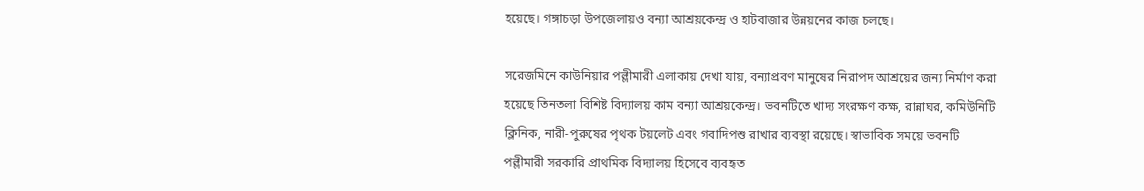হয়েছে। গঙ্গাচড়া উপজেলায়ও বন্যা আশ্রয়কেন্দ্র ও হাটবাজার উন্নয়নের কাজ চলছে।

সরেজমিনে কাউনিয়ার পল্লীমারী এলাকায় দেখা যায়, বন্যাপ্রবণ মানুষের নিরাপদ আশ্রয়ের জন্য নির্মাণ করা হয়েছে তিনতলা বিশিষ্ট বিদ্যালয় কাম বন্যা আশ্রয়কেন্দ্র। ভবনটিতে খাদ্য সংরক্ষণ কক্ষ, রান্নাঘর, কমিউনিটি ক্লিনিক, নারী-পুরুষের পৃথক টয়লেট এবং গবাদিপশু রাখার ব্যবস্থা রয়েছে। স্বাভাবিক সময়ে ভবনটি পল্লীমারী সরকারি প্রাথমিক বিদ্যালয় হিসেবে ব্যবহৃত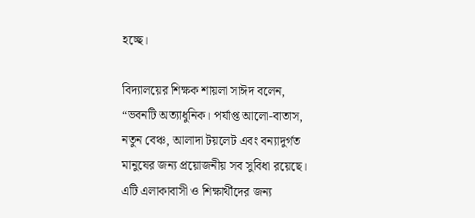হচ্ছে।

বিদ্যালয়ের শিক্ষক শায়লা সাঈদ বলেন, “ভবনটি অত্যাধুনিক। পর্যাপ্ত আলো-বাতাস, নতুন বেঞ্চ, আলাদা টয়লেট এবং বন্যাদুর্গত মানুষের জন্য প্রয়োজনীয় সব সুবিধা রয়েছে। এটি এলাকাবাসী ও শিক্ষার্থীদের জন্য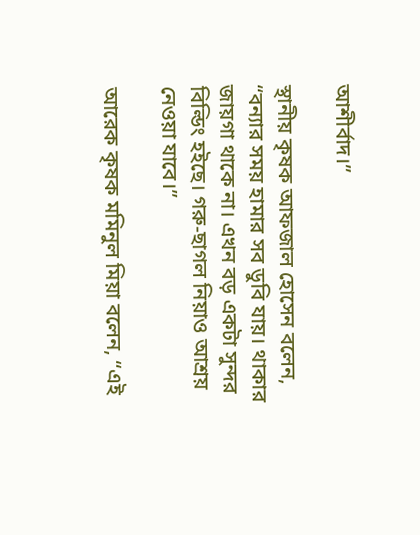আশীর্বাদ।”

স্থানীয় কৃষক আফজাল হোসেন বলেন, “বন্যার সময় হামার সব ডুবি যায়। থাকার জায়গা থাকে না। এখন বড় একটা সুন্দর বিল্ডিং হইছে। গরু-ছাগল নিয়াও আশ্রয় নেওয়া যাবে।”

আরেক কৃষক মমিনুল মিয়া বলেন, “এই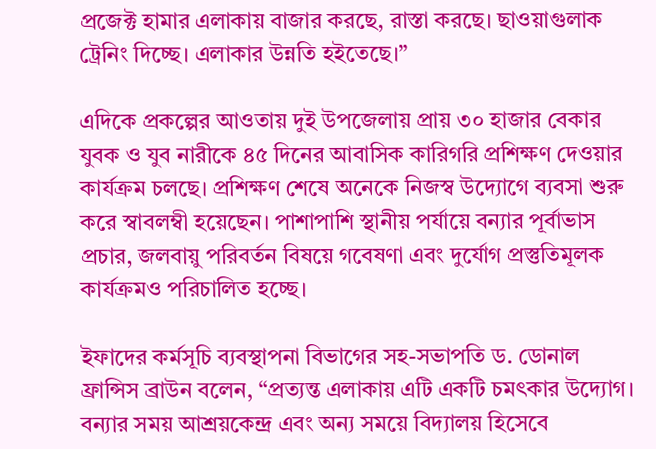প্রজেক্ট হামার এলাকায় বাজার করছে, রাস্তা করছে। ছাওয়াগুলাক ট্রেনিং দিচ্ছে। এলাকার উন্নতি হইতেছে।”

এদিকে প্রকল্পের আওতায় দুই উপজেলায় প্রায় ৩০ হাজার বেকার যুবক ও যুব নারীকে ৪৫ দিনের আবাসিক কারিগরি প্রশিক্ষণ দেওয়ার কার্যক্রম চলছে। প্রশিক্ষণ শেষে অনেকে নিজস্ব উদ্যোগে ব্যবসা শুরু করে স্বাবলম্বী হয়েছেন। পাশাপাশি স্থানীয় পর্যায়ে বন্যার পূর্বাভাস প্রচার, জলবায়ু পরিবর্তন বিষয়ে গবেষণা এবং দুর্যোগ প্রস্তুতিমূলক কার্যক্রমও পরিচালিত হচ্ছে।

ইফাদের কর্মসূচি ব্যবস্থাপনা বিভাগের সহ-সভাপতি ড. ডোনাল ফ্রান্সিস ব্রাউন বলেন, “প্রত্যন্ত এলাকায় এটি একটি চমৎকার উদ্যোগ। বন্যার সময় আশ্রয়কেন্দ্র এবং অন্য সময়ে বিদ্যালয় হিসেবে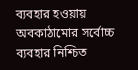ব্যবহার হওয়ায় অবকাঠামোর সর্বোচ্চ ব্যবহার নিশ্চিত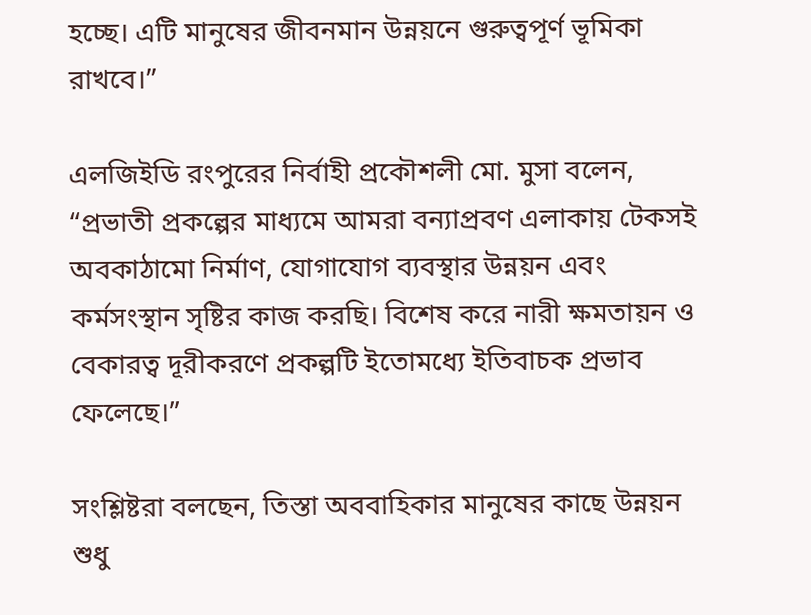হচ্ছে। এটি মানুষের জীবনমান উন্নয়নে গুরুত্বপূর্ণ ভূমিকা রাখবে।”

এলজিইডি রংপুরের নির্বাহী প্রকৌশলী মো. মুসা বলেন, “প্রভাতী প্রকল্পের মাধ্যমে আমরা বন্যাপ্রবণ এলাকায় টেকসই অবকাঠামো নির্মাণ, যোগাযোগ ব্যবস্থার উন্নয়ন এবং কর্মসংস্থান সৃষ্টির কাজ করছি। বিশেষ করে নারী ক্ষমতায়ন ও বেকারত্ব দূরীকরণে প্রকল্পটি ইতোমধ্যে ইতিবাচক প্রভাব ফেলেছে।”

সংশ্লিষ্টরা বলছেন, তিস্তা অববাহিকার মানুষের কাছে উন্নয়ন শুধু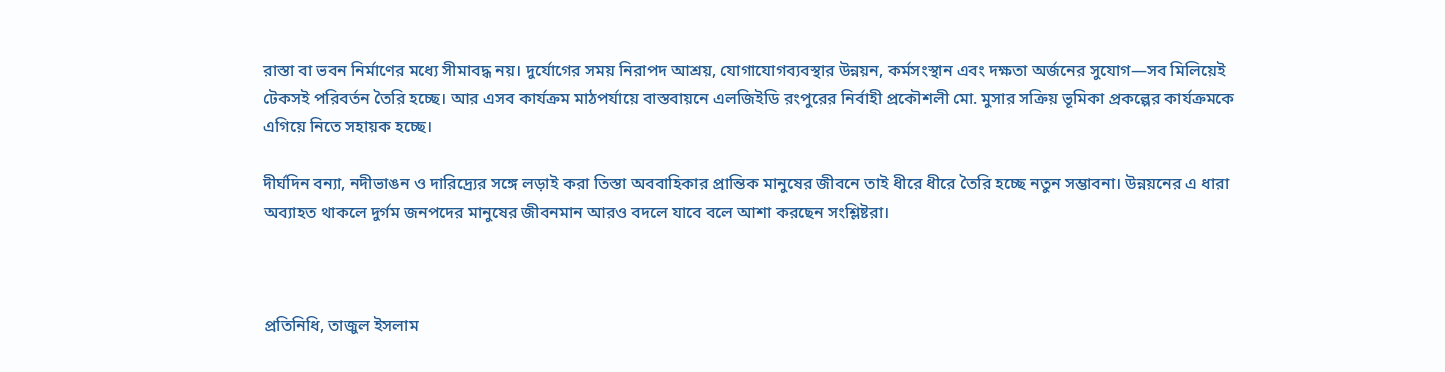রাস্তা বা ভবন নির্মাণের মধ্যে সীমাবদ্ধ নয়। দুর্যোগের সময় নিরাপদ আশ্রয়, যোগাযোগব্যবস্থার উন্নয়ন, কর্মসংস্থান এবং দক্ষতা অর্জনের সুযোগ—সব মিলিয়েই টেকসই পরিবর্তন তৈরি হচ্ছে। আর এসব কার্যক্রম মাঠপর্যায়ে বাস্তবায়নে এলজিইডি রংপুরের নির্বাহী প্রকৌশলী মো. মুসার সক্রিয় ভূমিকা প্রকল্পের কার্যক্রমকে এগিয়ে নিতে সহায়ক হচ্ছে।

দীর্ঘদিন বন্যা, নদীভাঙন ও দারিদ্র্যের সঙ্গে লড়াই করা তিস্তা অববাহিকার প্রান্তিক মানুষের জীবনে তাই ধীরে ধীরে তৈরি হচ্ছে নতুন সম্ভাবনা। উন্নয়নের এ ধারা অব্যাহত থাকলে দুর্গম জনপদের মানুষের জীবনমান আরও বদলে যাবে বলে আশা করছেন সংশ্লিষ্টরা।



প্রতিনিধি, তাজুল ইসলাম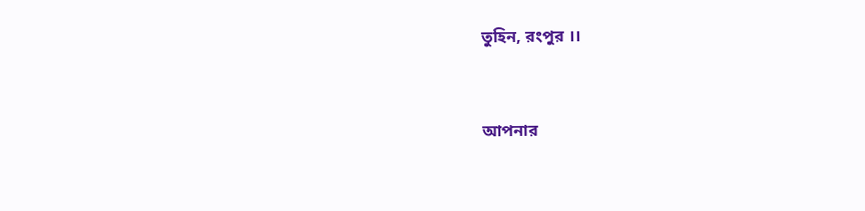তুহিন, রংপুর ।।


আপনার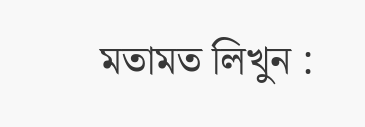মতামত লিখুন :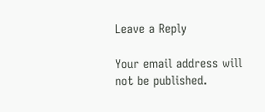Leave a Reply

Your email address will not be published.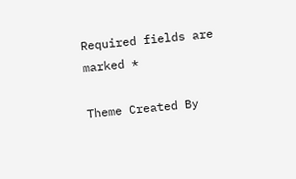Required fields are marked *

Theme Created By